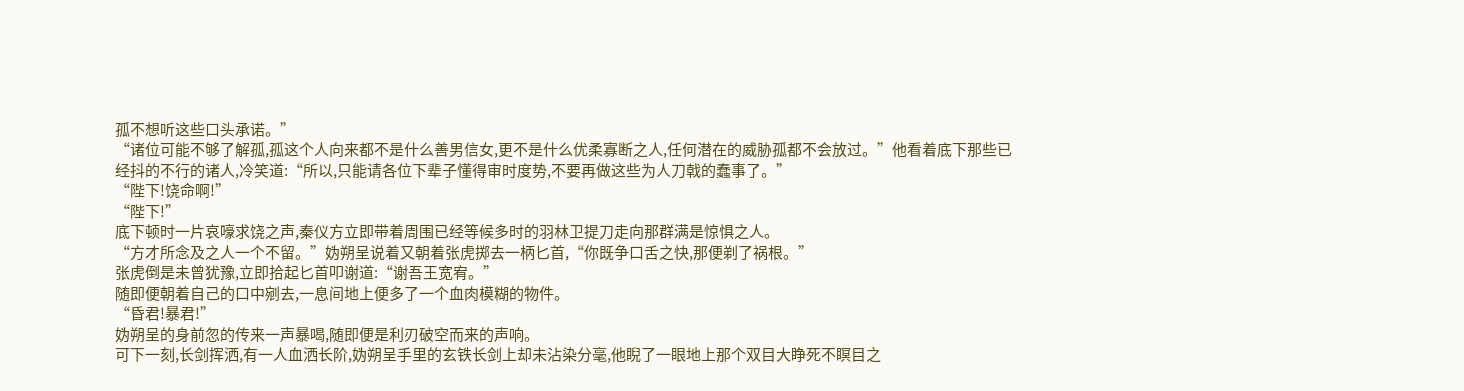孤不想听这些口头承诺。”
“诸位可能不够了解孤,孤这个人向来都不是什么善男信女,更不是什么优柔寡断之人,任何潜在的威胁孤都不会放过。”他看着底下那些已经抖的不行的诸人,冷笑道:“所以,只能请各位下辈子懂得审时度势,不要再做这些为人刀戟的蠢事了。”
“陛下!饶命啊!”
“陛下!”
底下顿时一片哀嚎求饶之声,秦仪方立即带着周围已经等候多时的羽林卫提刀走向那群满是惊惧之人。
“方才所念及之人一个不留。”妫朔呈说着又朝着张虎掷去一柄匕首,“你既争口舌之快,那便剃了祸根。”
张虎倒是未曾犹豫,立即拾起匕首叩谢道:“谢吾王宽宥。”
随即便朝着自己的口中剜去,一息间地上便多了一个血肉模糊的物件。
“昏君!暴君!”
妫朔呈的身前忽的传来一声暴喝,随即便是利刃破空而来的声响。
可下一刻,长剑挥洒,有一人血洒长阶,妫朔呈手里的玄铁长剑上却未沾染分毫,他睨了一眼地上那个双目大睁死不瞑目之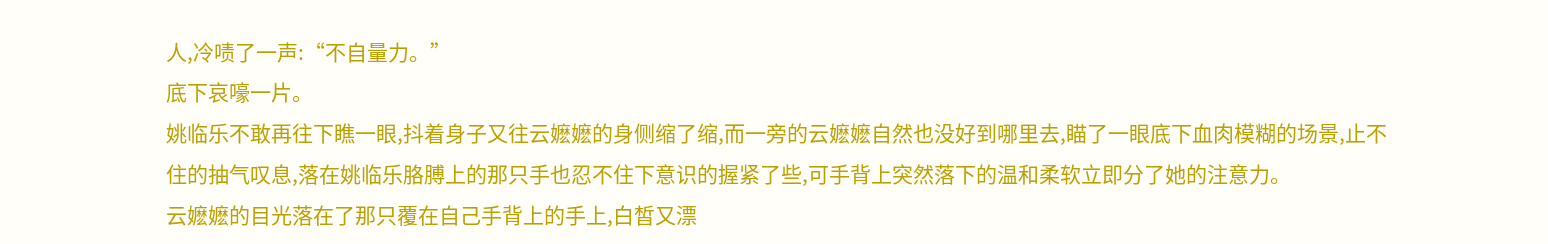人,冷啧了一声:“不自量力。”
底下哀嚎一片。
姚临乐不敢再往下瞧一眼,抖着身子又往云嬷嬷的身侧缩了缩,而一旁的云嬷嬷自然也没好到哪里去,瞄了一眼底下血肉模糊的场景,止不住的抽气叹息,落在姚临乐胳膊上的那只手也忍不住下意识的握紧了些,可手背上突然落下的温和柔软立即分了她的注意力。
云嬷嬷的目光落在了那只覆在自己手背上的手上,白皙又漂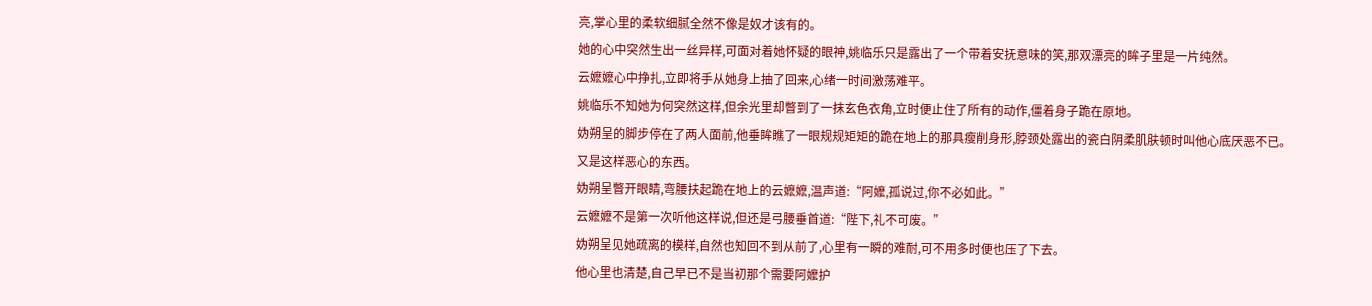亮,掌心里的柔软细腻全然不像是奴才该有的。
她的心中突然生出一丝异样,可面对着她怀疑的眼神,姚临乐只是露出了一个带着安抚意味的笑,那双漂亮的眸子里是一片纯然。
云嬷嬷心中挣扎,立即将手从她身上抽了回来,心绪一时间激荡难平。
姚临乐不知她为何突然这样,但余光里却瞥到了一抹玄色衣角,立时便止住了所有的动作,僵着身子跪在原地。
妫朔呈的脚步停在了两人面前,他垂眸瞧了一眼规规矩矩的跪在地上的那具瘦削身形,脖颈处露出的瓷白阴柔肌肤顿时叫他心底厌恶不已。
又是这样恶心的东西。
妫朔呈瞥开眼睛,弯腰扶起跪在地上的云嬷嬷,温声道:“阿嬤,孤说过,你不必如此。”
云嬷嬷不是第一次听他这样说,但还是弓腰垂首道:“陛下,礼不可废。”
妫朔呈见她疏离的模样,自然也知回不到从前了,心里有一瞬的难耐,可不用多时便也压了下去。
他心里也清楚,自己早已不是当初那个需要阿嬤护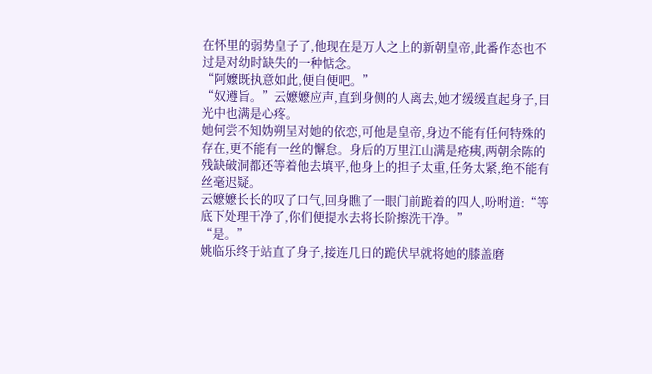在怀里的弱势皇子了,他现在是万人之上的新朝皇帝,此番作态也不过是对幼时缺失的一种惦念。
“阿嬤既执意如此,便自便吧。”
“奴遵旨。”云嬷嬷应声,直到身侧的人离去,她才缓缓直起身子,目光中也满是心疼。
她何尝不知妫朔呈对她的依恋,可他是皇帝,身边不能有任何特殊的存在,更不能有一丝的懈怠。身后的万里江山满是疮痍,两朝余陈的残缺破洞都还等着他去填平,他身上的担子太重,任务太紧,绝不能有丝毫迟疑。
云嬷嬷长长的叹了口气,回身瞧了一眼门前跪着的四人,吩咐道:“等底下处理干净了,你们便提水去将长阶擦洗干净。”
“是。”
姚临乐终于站直了身子,接连几日的跪伏早就将她的膝盖磨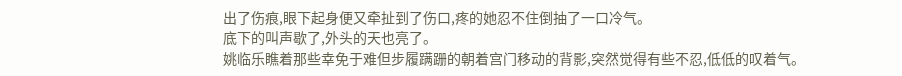出了伤痕,眼下起身便又牵扯到了伤口,疼的她忍不住倒抽了一口冷气。
底下的叫声歇了,外头的天也亮了。
姚临乐瞧着那些幸免于难但步履蹒跚的朝着宫门移动的背影,突然觉得有些不忍,低低的叹着气。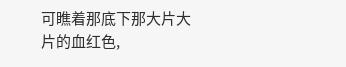可瞧着那底下那大片大片的血红色,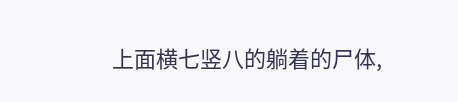上面横七竖八的躺着的尸体,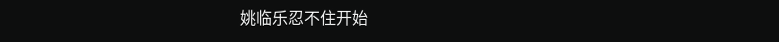姚临乐忍不住开始